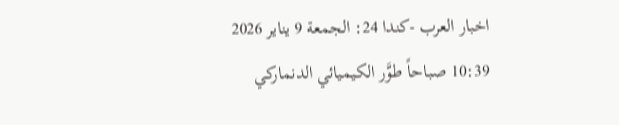اخبار العرب -كندا 24: الجمعة 9 يناير 2026 10:39 صباحاً طوَّر الكيميائي الدنماركي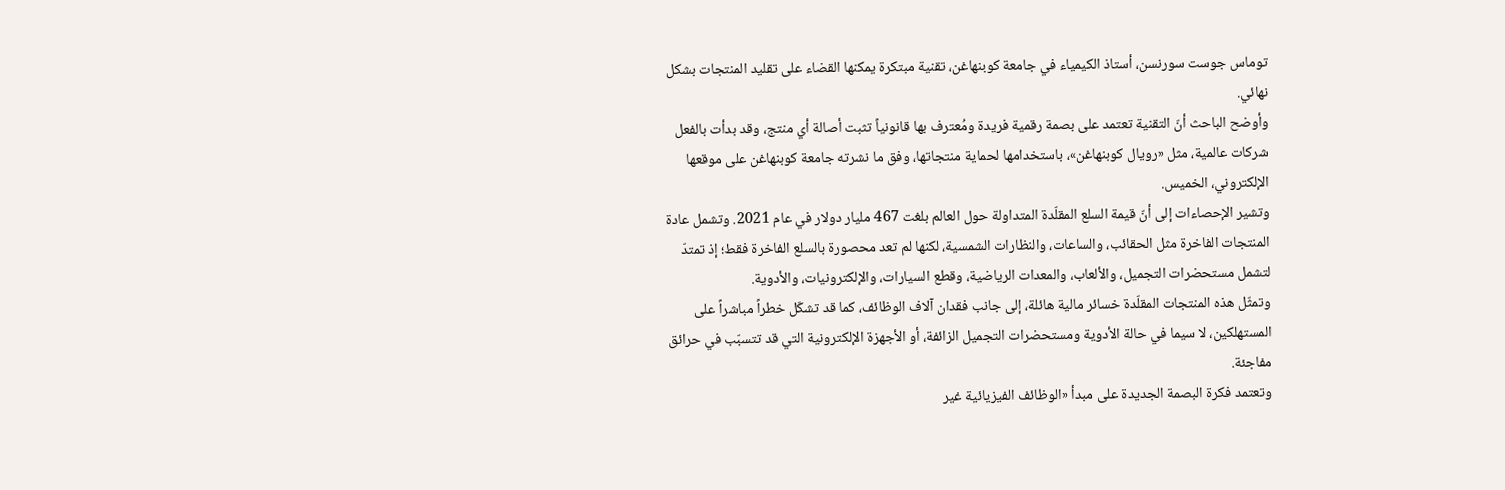توماس جوست سورنسن، أستاذ الكيمياء في جامعة كوبنهاغن، تقنية مبتكرة يمكنها القضاء على تقليد المنتجات بشكل نهائي.
وأوضح الباحث أنّ التقنية تعتمد على بصمة رقمية فريدة ومُعترف بها قانونياً تثبت أصالة أي منتج، وقد بدأت بالفعل شركات عالمية، مثل «رويال كوبنهاغن»، باستخدامها لحماية منتجاتها، وفق ما نشرته جامعة كوبنهاغن على موقعها الإلكتروني، الخميس.
وتشير الإحصاءات إلى أنّ قيمة السلع المقلّدة المتداولة حول العالم بلغت 467 مليار دولار في عام 2021. وتشمل عادة المنتجات الفاخرة مثل الحقائب، والساعات، والنظارات الشمسية، لكنها لم تعد محصورة بالسلع الفاخرة فقط؛ إذ تمتدّ لتشمل مستحضرات التجميل، والألعاب، والمعدات الرياضية، وقطع السيارات، والإلكترونيات، والأدوية.
وتمثّل هذه المنتجات المقلّدة خسائر مالية هائلة، إلى جانب فقدان آلاف الوظائف، كما قد تشكّل خطراً مباشراً على المستهلكين، لا سيما في حالة الأدوية ومستحضرات التجميل الزائفة، أو الأجهزة الإلكترونية التي قد تتسبّب في حرائق مفاجئة.
وتعتمد فكرة البصمة الجديدة على مبدأ «الوظائف الفيزيائية غير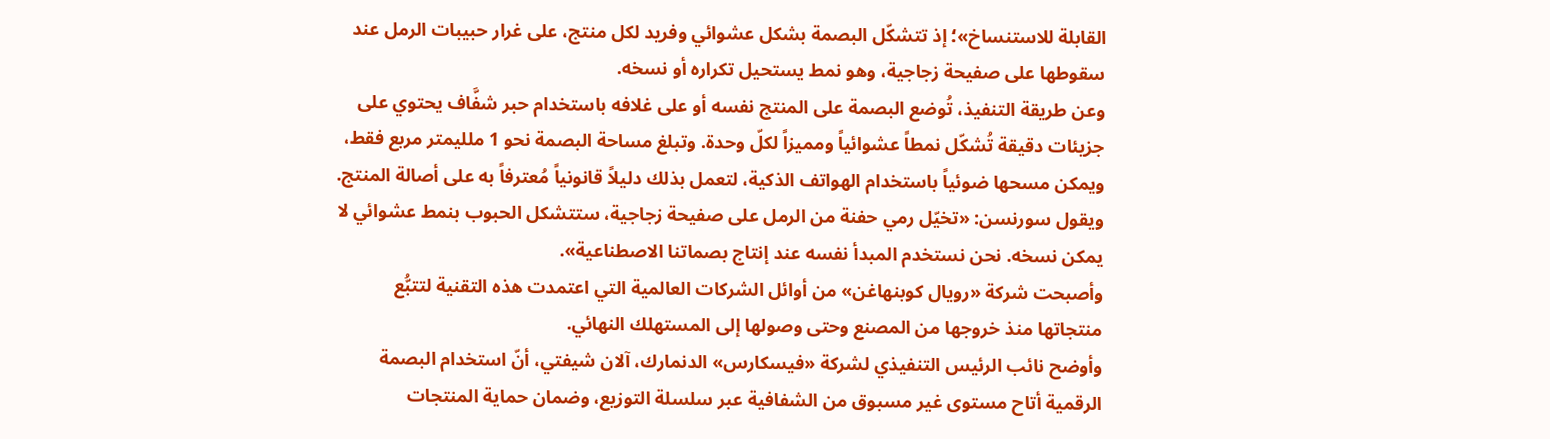القابلة للاستنساخ»؛ إذ تتشكّل البصمة بشكل عشوائي وفريد لكل منتج، على غرار حبيبات الرمل عند سقوطها على صفيحة زجاجية، وهو نمط يستحيل تكراره أو نسخه.
وعن طريقة التنفيذ، تُوضع البصمة على المنتج نفسه أو على غلافه باستخدام حبر شفَّاف يحتوي على جزيئات دقيقة تُشكّل نمطاً عشوائياً ومميزاً لكلّ وحدة. وتبلغ مساحة البصمة نحو 1 ملليمتر مربع فقط، ويمكن مسحها ضوئياً باستخدام الهواتف الذكية، لتعمل بذلك دليلاً قانونياً مُعترفاً به على أصالة المنتج.
ويقول سورنسن: «تخيّل رمي حفنة من الرمل على صفيحة زجاجية، ستتشكل الحبوب بنمط عشوائي لا يمكن نسخه. نحن نستخدم المبدأ نفسه عند إنتاج بصماتنا الاصطناعية».
وأصبحت شركة «رويال كوبنهاغن» من أوائل الشركات العالمية التي اعتمدت هذه التقنية لتتبُّع منتجاتها منذ خروجها من المصنع وحتى وصولها إلى المستهلك النهائي.
وأوضح نائب الرئيس التنفيذي لشركة «فيسكارس» الدنمارك، آلان شيفتي، أنّ استخدام البصمة الرقمية أتاح مستوى غير مسبوق من الشفافية عبر سلسلة التوزيع، وضمان حماية المنتجات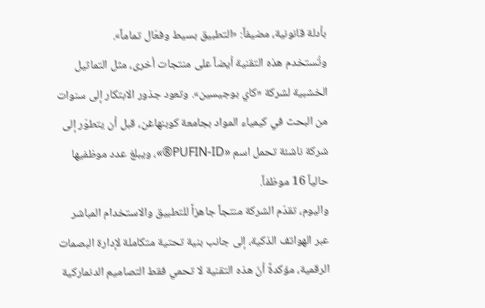بأدلة قانونية، مضيفاً: «التطبيق بسيط وفعّال تماماً».
وتُستخدم هذه التقنية أيضاً على منتجات أخرى، مثل التماثيل الخشبية لشركة «كاي بوجيسين». وتعود جذور الابتكار إلى سنوات من البحث في كيمياء المواد بجامعة كوبنهاغن، قبل أن يتطوّر إلى شركة ناشئة تحمل اسم «PUFIN-ID®»، ويبلغ عدد موظفيها حالياً 16 موظفاً.
واليوم، تقدّم الشركة منتجاً جاهزاً للتطبيق والاستخدام المباشر عبر الهواتف الذكية، إلى جانب بنية تحتية متكاملة لإدارة البصمات الرقمية، مؤكدةً أنّ هذه التقنية لا تحمي فقط التصاميم الدنماركية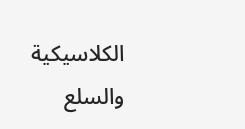الكلاسيكية والسلع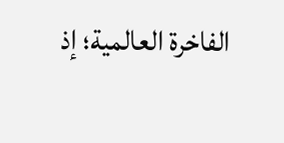الفاخرة العالمية؛ إذ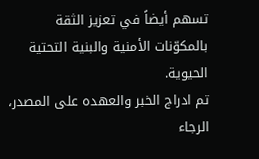تسهم أيضاً في تعزيز الثقة بالمكوّنات الأمنية والبنية التحتية الحيوية.
تم ادراج الخبر والعهده على المصدر، الرجاء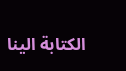الكتابة الينا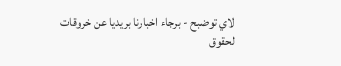لاي توضبح - برجاء اخبارنا بريديا عن خروقات لحقوق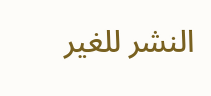النشر للغير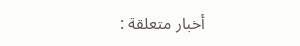أخبار متعلقة :